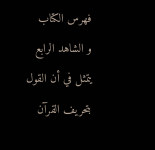فهرس الكتاب
و الشاهد الرابع يتمثل في أن القول بتحريف القرآن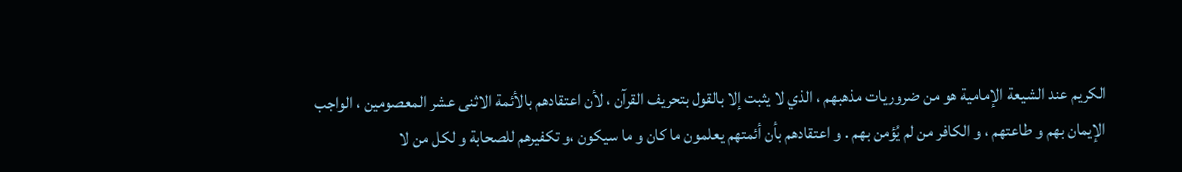الكريم عند الشيعة الإمامية هو من ضروريات مذهبهم ، الذي لا يثبت إلا بالقول بتحريف القرآن ، لأن اعتقادهم بالأئمة الاثنى عشر المعصومين ، الواجب الإيمان بهم و طاعتهم ، و الكافر من لم يُؤمن بهم . و اعتقادهم بأن أئمتهم يعلمون ما كان و ما سيكون ،و تكفيرهم للصحابة و لكل من لا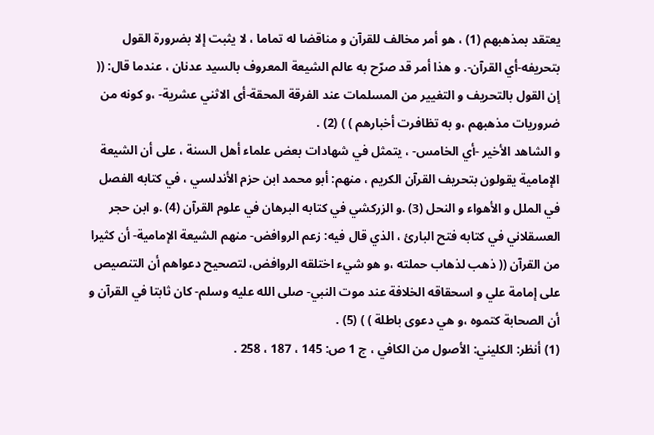يعتقد بمذهبهم (1) ، هو أمر مخالف للقرآن و مناقضا له تماما ، لا يثبت إلا بضرورة القول بتحريفه-أي القرآن-. و هذا أمر قد صرّح به عالم الشيعة المعروف بالسيد عدنان ، عندما قال: (( إن القول بالتحريف و التغيير من المسلمات عند الفرقة المحقة-أى الاثني عشرية- ،و كونه من ضروريات مذهبهم ،و به تظافرت أخبارهم ) ) (2) .
و الشاهد الأخير -أي الخامس- ، يتمثل في شهادات بعض علماء أهل السنة ، على أن الشيعة الإمامية يقولون بتحريف القرآن الكريم ، منهم: أبو محمد ابن حزم الأندلسي ، في كتابه الفصل في الملل و الأهواء و النحل (3) .و الزركشي في كتابه البرهان في علوم القرآن (4) .و ابن حجر العسقلاني في كتابه فتح البارئ ، الذي قال فيه: زعم الروافض- منهم الشيعة الإمامية- أن كثيرا من القرآن (( ذهب لذهاب حملته ،و هو شيء اختلقه الروافض، لتصحيح دعواهم أن التنصيص على إمامة علي و اسحقاقه الخلافة عند موت النبي- صلى الله عليه وسلم- كان ثابتا في القرآن و أن الصحابة كتموه ،و هي دعوى باطلة ) ) (5) .
(1) أنظر: الكليني: الأصول من الكافي ، ج 1 ص: 145 ، 187 ، 258 .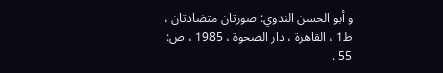و أبو الحسن الندوي: صورتان متضادتان ، ط1 ، القاهرة ، دار الصحوة ، 1985 ، ص: 55 .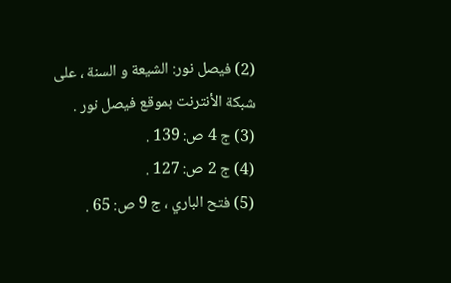(2) فيصل نور: الشيعة و السنة ، على شبكة الأنترنت بموقع فيصل نور .
(3) ج 4 ص: 139 .
(4) ج 2 ص: 127 .
(5) فتح الباري ، ج 9 ص: 65 .